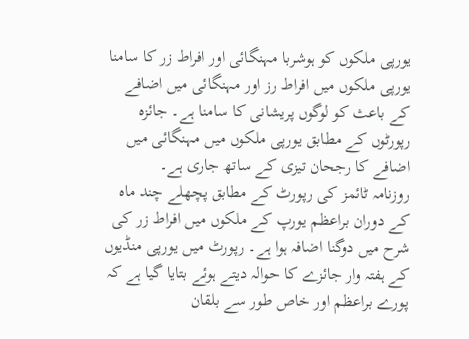یورپی ملکوں کو ہوشربا مہنگائی اور افراط زر کا سامنا
یورپی ملکوں میں افراط رز اور مہنگائی میں اضافے کے باعث کو لوگوں پریشانی کا سامنا ہے۔ جائزہ رپورٹوں کے مطابق یورپی ملکوں میں مہنگائی میں اضافے کا رجحان تیزی کے ساتھ جاری ہے۔
روزنامہ ٹائمز کی رپورٹ کے مطابق پچھلے چند ماہ کے دوران براعظم یورپ کے ملکوں میں افراط زر کی شرح میں دوگنا اضافہ ہوا ہے۔ رپورٹ میں یورپی منڈیوں کے ہفتہ وار جائزے کا حوالہ دیتے ہوئے بتایا گیا ہے کہ پورے براعظم اور خاص طور سے بلقان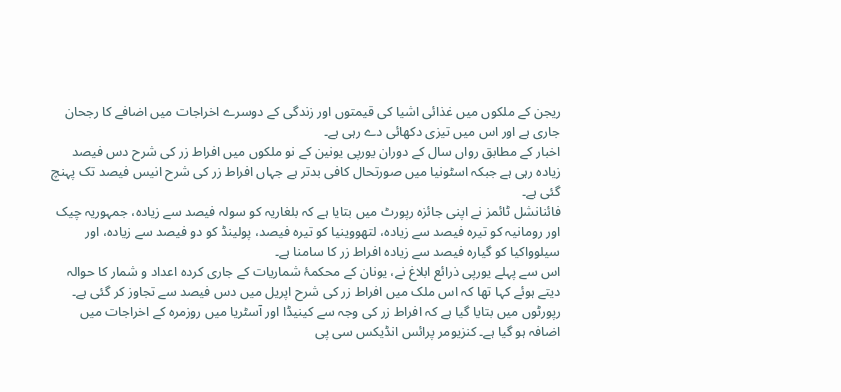ریجن کے ملکوں میں غذائی اشیا کی قیمتوں اور زندگی کے دوسرے اخراجات میں اضافے کا رجحان جاری ہے اور اس میں تیزی دکھائی دے رہی ہے۔
اخبار کے مطابق رواں سال کے دوران یورپی یونین کے نو ملکوں میں افراط زر کی شرح دس فیصد زیادہ رہی ہے جبکہ اسٹونیا میں صورتحال کافی بدتر ہے جہاں افراط زر کی شرح انیس فیصد تک پہنچ گئی ہے۔
فائنانشل ٹائمز نے اپنی جائزہ رپورٹ میں بتایا ہے کہ بلغاریہ کو سولہ فیصد سے زیادہ، جمہوریہ چیک اور رومانیہ کو تیرہ فیصد سے زیادہ، لتھووینیا کو تیرہ فیصد، پولینڈ کو دو فیصد سے زیادہ، اور سیلوواکیا کو گیارہ فیصد سے زیادہ افراط زر کا سامنا ہے۔
اس سے پہلے یورپی ذرائع ابلاغ نے، یونان کے محکمۂ شماریات کے جاری کردہ اعداد و شمار کا حوالہ دیتے ہوئے کہا تھا کہ اس ملک میں افراط زر کی شرح اپریل میں دس فیصد سے تجاوز کر گئی ہے۔
رپورٹوں میں بتایا گیا ہے کہ افراط زر کی وجہ سے کینیڈا اور آسٹریا میں روزمرہ کے اخراجات میں اضافہ ہو گیا ہے۔ کنزیومر پرائس انڈیکس سی پی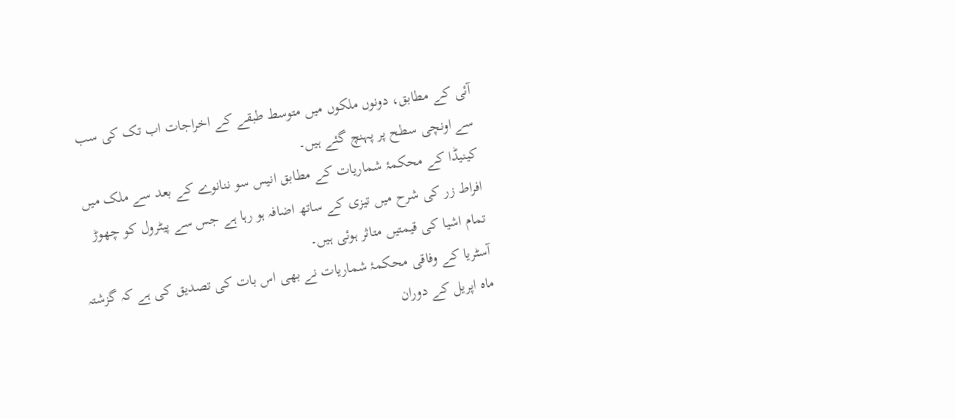آئی کے مطابق، دونوں ملکوں میں متوسط طبقے کے اخراجات اب تک کی سب سے اونچی سطح پر پہنچ گئے ہیں۔
کینیڈا کے محکمۂ شماریات کے مطابق انیس سو ننانوے کے بعد سے ملک میں افراط زر کی شرح میں تیزی کے ساتھ اضافہ ہو رہا ہے جس سے پیٹرول کو چھوڑ تمام اشیا کی قیمتیں متاثر ہوئی ہیں۔
آسٹریا کے وفاقی محکمۂ شماریات نے بھی اس بات کی تصدیق کی ہے کہ گزشتہ ماہ اپریل کے دوران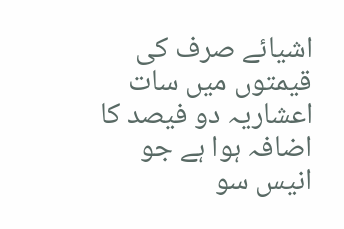اشیائے صرف کی قیمتوں میں سات اعشاریہ دو فیصد کا اضافہ ہوا ہے جو انیس سو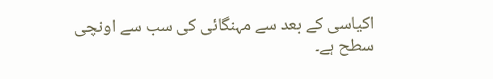اکیاسی کے بعد سے مہنگائی کی سب سے اونچی سطح ہے۔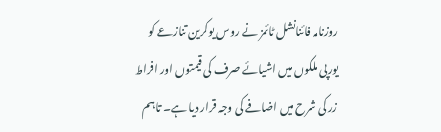روزنامہ فائنانشل ٹائمز نے روس یوکرین تنازعے کو یورپی ملکوں میں اشیائے صرف کی قیمتوں اور افراط زر کی شرح میں اضافے کی وجہ قرار دیا ہے۔ تاہم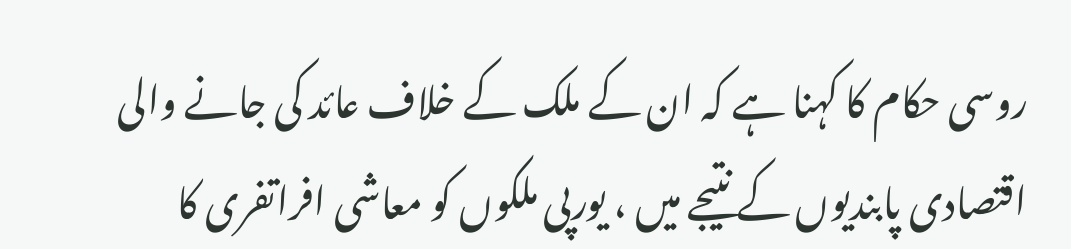روسی حکام کا کہنا ہے کہ ان کے ملک کے خلاف عائد کی جانے والی اقتصادی پابندیوں کے نتیجے میں ، یورپی ملکوں کو معاشی افراتفری کا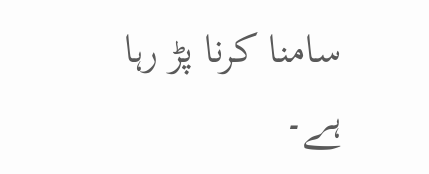سامنا کرنا پڑ رہا ہے۔